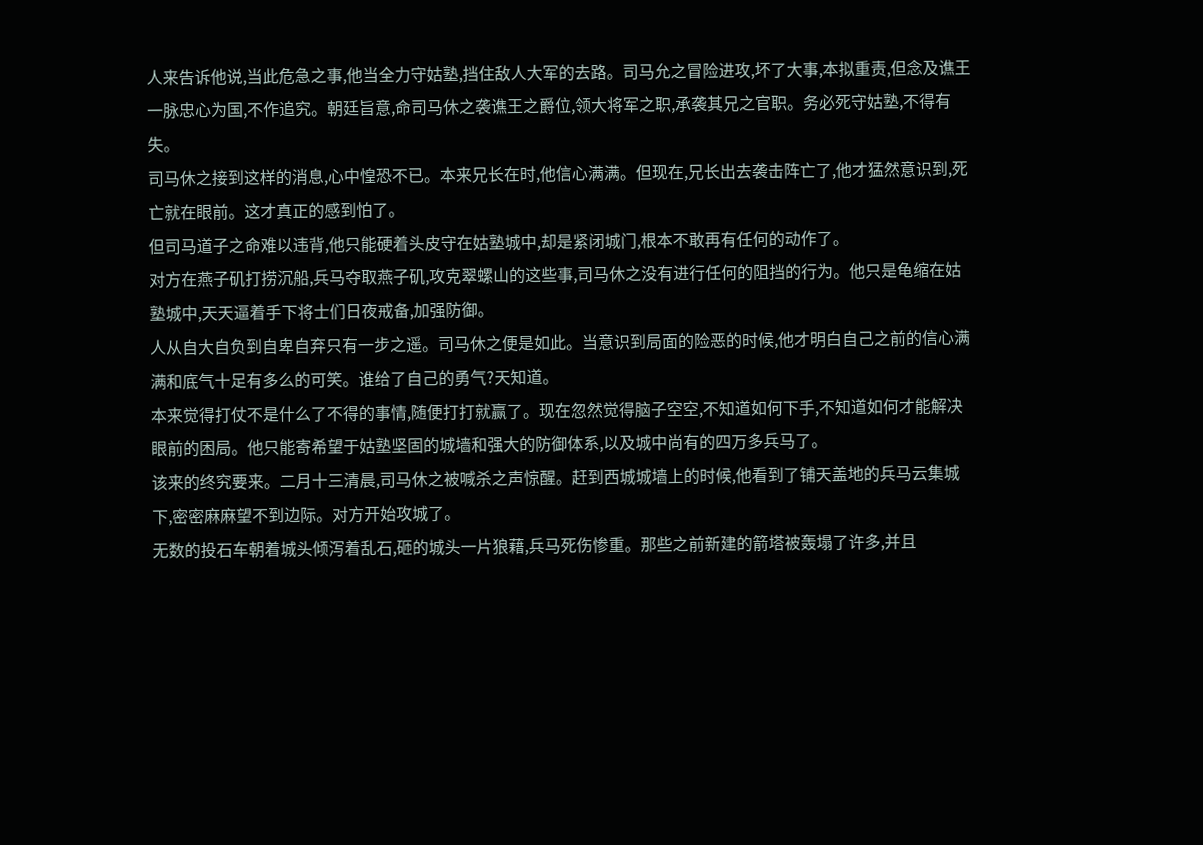人来告诉他说,当此危急之事,他当全力守姑塾,挡住敌人大军的去路。司马允之冒险进攻,坏了大事,本拟重责,但念及谯王一脉忠心为国,不作追究。朝廷旨意,命司马休之袭谯王之爵位,领大将军之职,承袭其兄之官职。务必死守姑塾,不得有失。
司马休之接到这样的消息,心中惶恐不已。本来兄长在时,他信心满满。但现在,兄长出去袭击阵亡了,他才猛然意识到,死亡就在眼前。这才真正的感到怕了。
但司马道子之命难以违背,他只能硬着头皮守在姑塾城中,却是紧闭城门,根本不敢再有任何的动作了。
对方在燕子矶打捞沉船,兵马夺取燕子矶,攻克翠螺山的这些事,司马休之没有进行任何的阻挡的行为。他只是龟缩在姑塾城中,天天逼着手下将士们日夜戒备,加强防御。
人从自大自负到自卑自弃只有一步之遥。司马休之便是如此。当意识到局面的险恶的时候,他才明白自己之前的信心满满和底气十足有多么的可笑。谁给了自己的勇气?天知道。
本来觉得打仗不是什么了不得的事情,随便打打就赢了。现在忽然觉得脑子空空,不知道如何下手,不知道如何才能解决眼前的困局。他只能寄希望于姑塾坚固的城墙和强大的防御体系,以及城中尚有的四万多兵马了。
该来的终究要来。二月十三清晨,司马休之被喊杀之声惊醒。赶到西城城墙上的时候,他看到了铺天盖地的兵马云集城下,密密麻麻望不到边际。对方开始攻城了。
无数的投石车朝着城头倾泻着乱石,砸的城头一片狼藉,兵马死伤惨重。那些之前新建的箭塔被轰塌了许多,并且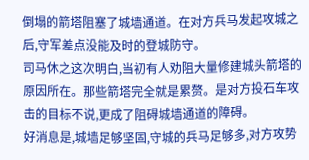倒塌的箭塔阻塞了城墙通道。在对方兵马发起攻城之后,守军差点没能及时的登城防守。
司马休之这次明白,当初有人劝阻大量修建城头箭塔的原因所在。那些箭塔完全就是累赘。是对方投石车攻击的目标不说,更成了阻碍城墙通道的障碍。
好消息是,城墙足够坚固,守城的兵马足够多,对方攻势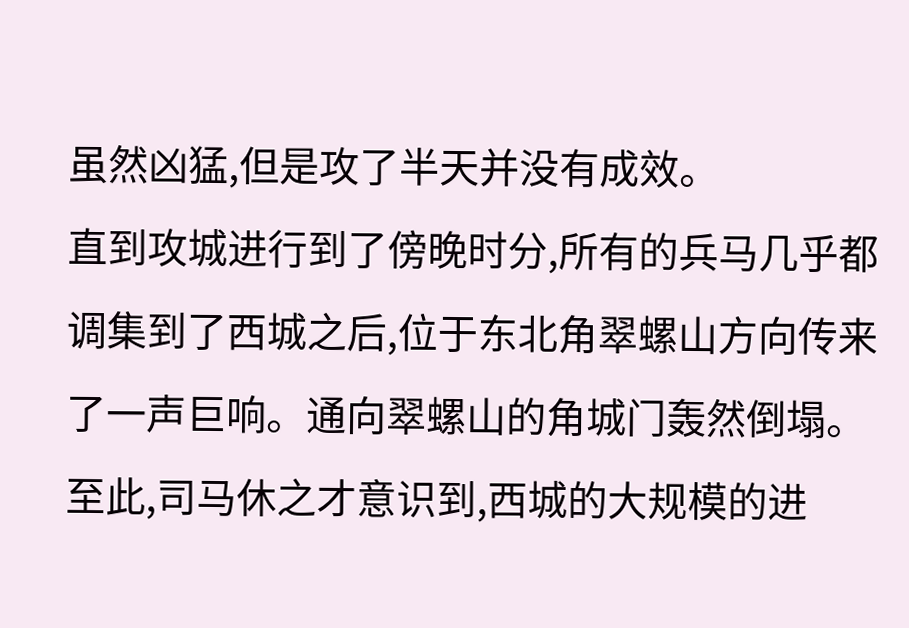虽然凶猛,但是攻了半天并没有成效。
直到攻城进行到了傍晚时分,所有的兵马几乎都调集到了西城之后,位于东北角翠螺山方向传来了一声巨响。通向翠螺山的角城门轰然倒塌。
至此,司马休之才意识到,西城的大规模的进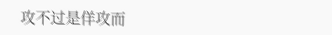攻不过是佯攻而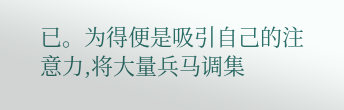已。为得便是吸引自己的注意力,将大量兵马调集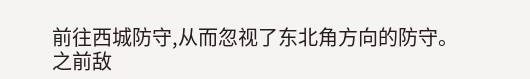前往西城防守,从而忽视了东北角方向的防守。
之前敌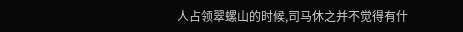人占领翠螺山的时候,司马休之并不觉得有什